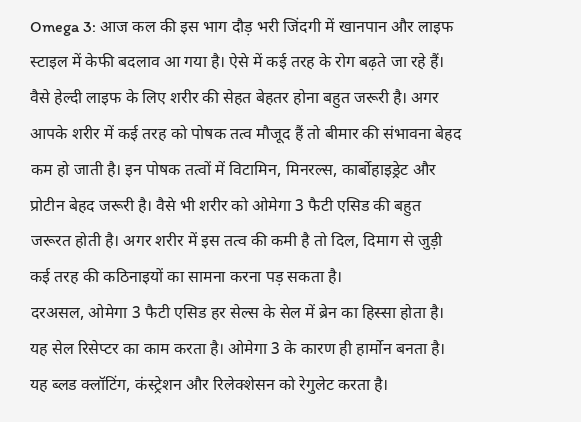Omega 3: आज कल की इस भाग दौड़ भरी जिंदगी में खानपान और लाइफ स्टाइल में केफी बदलाव आ गया है। ऐसे में कई तरह के रोग बढ़ते जा रहे हैं। वैसे हेल्दी लाइफ के लिए शरीर की सेहत बेहतर होना बहुत जरूरी है। अगर आपके शरीर में कई तरह को पोषक तत्व मौजूद हैं तो बीमार की संभावना बेहद कम हो जाती है। इन पोषक तत्वों में विटामिन, मिनरल्स, कार्बोहाइड्रेट और प्रोटीन बेहद जरूरी है। वैसे भी शरीर को ओमेगा 3 फैटी एसिड की बहुत जरूरत होती है। अगर शरीर में इस तत्व की कमी है तो दिल, दिमाग से जुड़ी कई तरह की कठिनाइयों का सामना करना पड़ सकता है।
दरअसल, ओमेगा 3 फैटी एसिड हर सेल्स के सेल में ब्रेन का हिस्सा होता है। यह सेल रिसेप्टर का काम करता है। ओमेगा 3 के कारण ही हार्मोन बनता है। यह ब्लड क्लॉटिंग, कंस्ट्रेशन और रिलेक्शेसन को रेगुलेट करता है।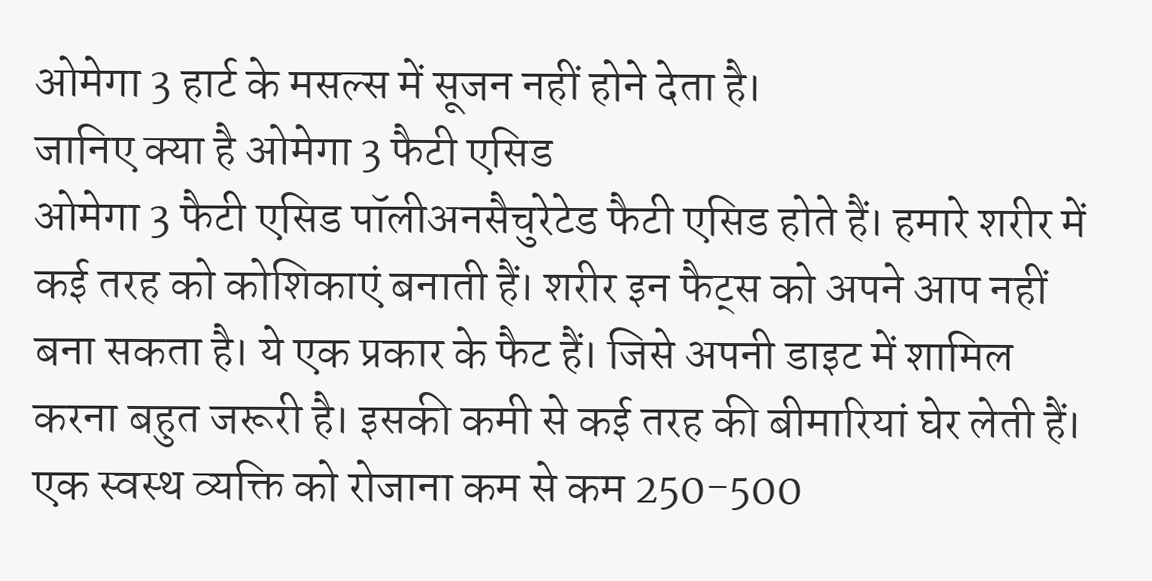ओमेगा 3 हार्ट के मसल्स में सूजन नहीं होने देता है।
जानिए क्या है ओमेगा 3 फैटी एसिड
ओमेगा 3 फैटी एसिड पॉलीअनसैचुरेटेड फैटी एसिड होते हैं। हमारे शरीर में कई तरह को कोशिकाएं बनाती हैं। शरीर इन फैट्स को अपने आप नहीं बना सकता है। ये एक प्रकार के फैट हैं। जिसे अपनी डाइट में शामिल करना बहुत जरूरी है। इसकी कमी से कई तरह की बीमारियां घेर लेती हैं। एक स्वस्थ व्यक्ति को रोजाना कम से कम 250-500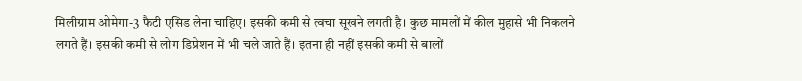मिलीग्राम ओमेगा-3 फैटी एसिड लेना चाहिए। इसकी कमी से त्वचा सूखने लगती है। कुछ मामलों में कील मुहासे भी निकलने लगते हैं। इसकी कमी से लोग डिप्रेशन में भी चले जाते हैं। इतना ही नहीं इसकी कमी से बालों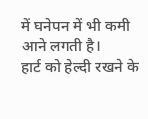में घनेपन में भी कमी आने लगती है।
हार्ट को हेल्दी रखने के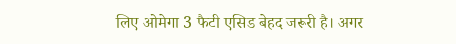लिए ओमेगा 3 फैटी एसिड बेहद जरूरी है। अगर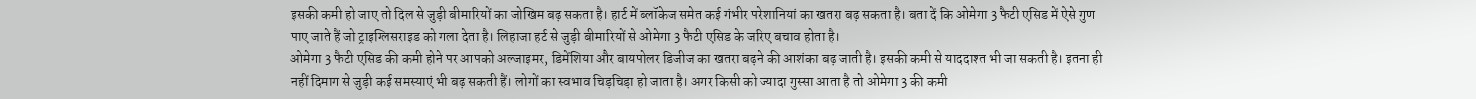इसकी कमी हो जाए तो दिल से जुड़ी बीमारियों का जोखिम बढ़ सकता है। हार्ट में ब्लॉकेज समेत कई गंभीर परेशानियां का खतरा बढ़ सकता है। बता दें कि ओमेगा 3 फैटी एसिड में ऐसे गुण पाए जाते हैं जो ट्राइग्लिसराइड को गला देता है। लिहाजा हर्ट से जुड़ी बीमारियों से ओमेगा 3 फैटी एसिड के जरिए बचाव होता है।
ओमेगा 3 फैटी एसिड की कमी होने पर आपको अल्जाइमर, डिमेंशिया और बायपोलर डिजीज का खतरा बढ़ने की आशंका बढ़ जाती है। इसकी कमी से याददाश्त भी जा सकती है। इतना ही नहीं दिमाग से जुड़ी कई समस्याएं भी बढ़ सकती हैं। लोगों का स्वभाव चिड़चिड़ा हो जाता है। अगर किसी को ज्यादा गुस्सा आता है तो ओमेगा 3 की कमी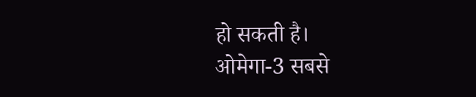हो सकती है।
ओमेगा-3 सबसे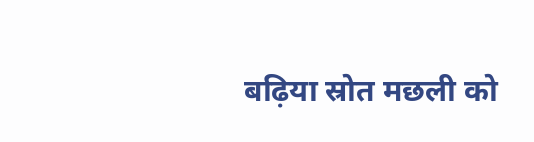बढ़िया स्रोत मछली को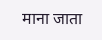माना जाता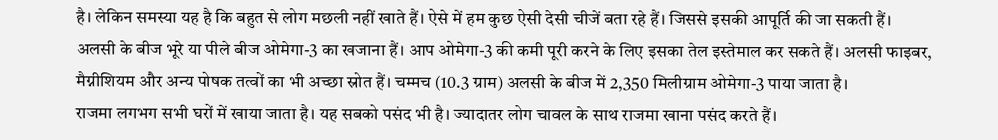है। लेकिन समस्या यह है कि बहुत से लोग मछली नहीं खाते हैं। ऐसे में हम कुछ ऐसी देसी चीजें बता रहे हैं। जिससे इसकी आपूर्ति की जा सकती हैं।
अलसी के बीज भूरे या पीले बीज ओमेगा-3 का खजाना हैं। आप ओमेगा-3 की कमी पूरी करने के लिए इसका तेल इस्तेमाल कर सकते हैं। अलसी फाइबर, मैग्नीशियम और अन्य पोषक तत्वों का भी अच्छा स्रोत हैं। चम्मच (10.3 ग्राम) अलसी के बीज में 2,350 मिलीग्राम ओमेगा-3 पाया जाता है।
राजमा लगभग सभी घरों में खाया जाता है। यह सबको पसंद भी है। ज्यादातर लोग चावल के साथ राजमा खाना पसंद करते हैं।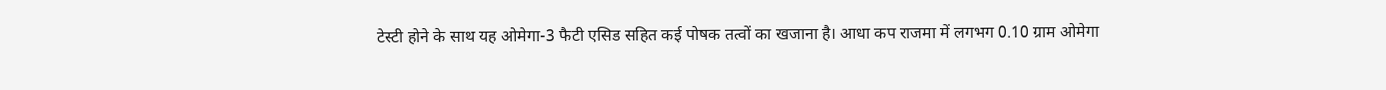टेस्टी होने के साथ यह ओमेगा-3 फैटी एसिड सहित कई पोषक तत्वों का खजाना है। आधा कप राजमा में लगभग 0.10 ग्राम ओमेगा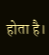होता है।